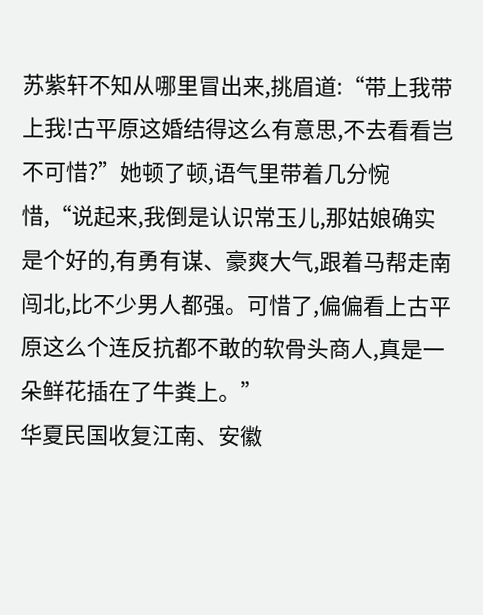苏紫轩不知从哪里冒出来,挑眉道:“带上我带上我!古平原这婚结得这么有意思,不去看看岂不可惜?”她顿了顿,语气里带着几分惋惜,“说起来,我倒是认识常玉儿,那姑娘确实是个好的,有勇有谋、豪爽大气,跟着马帮走南闯北,比不少男人都强。可惜了,偏偏看上古平原这么个连反抗都不敢的软骨头商人,真是一朵鲜花插在了牛粪上。”
华夏民国收复江南、安徽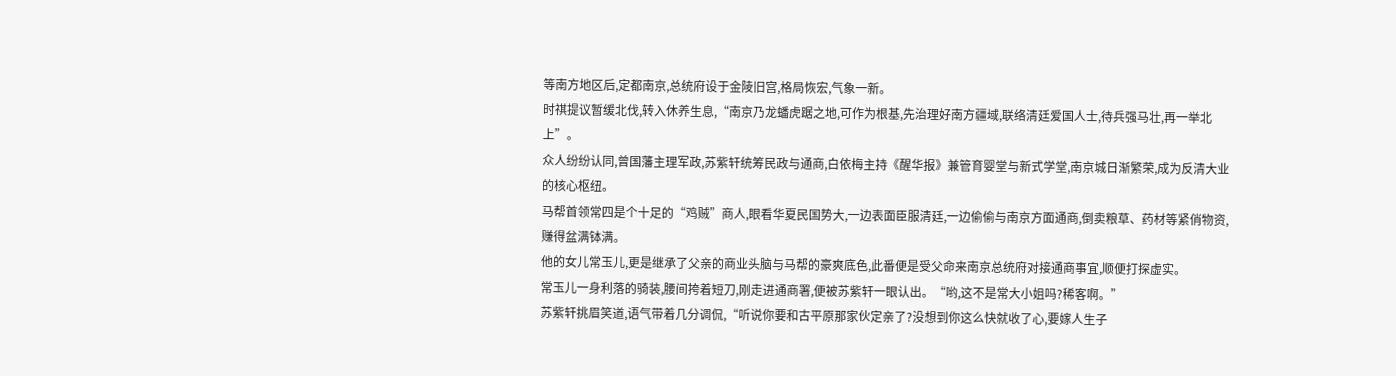等南方地区后,定都南京,总统府设于金陵旧宫,格局恢宏,气象一新。
时祺提议暂缓北伐,转入休养生息,“南京乃龙蟠虎踞之地,可作为根基,先治理好南方疆域,联络清廷爱国人士,待兵强马壮,再一举北上”。
众人纷纷认同,曾国藩主理军政,苏紫轩统筹民政与通商,白依梅主持《醒华报》兼管育婴堂与新式学堂,南京城日渐繁荣,成为反清大业的核心枢纽。
马帮首领常四是个十足的“鸡贼”商人,眼看华夏民国势大,一边表面臣服清廷,一边偷偷与南京方面通商,倒卖粮草、药材等紧俏物资,赚得盆满钵满。
他的女儿常玉儿,更是继承了父亲的商业头脑与马帮的豪爽底色,此番便是受父命来南京总统府对接通商事宜,顺便打探虚实。
常玉儿一身利落的骑装,腰间挎着短刀,刚走进通商署,便被苏紫轩一眼认出。“哟,这不是常大小姐吗?稀客啊。”
苏紫轩挑眉笑道,语气带着几分调侃,“听说你要和古平原那家伙定亲了?没想到你这么快就收了心,要嫁人生子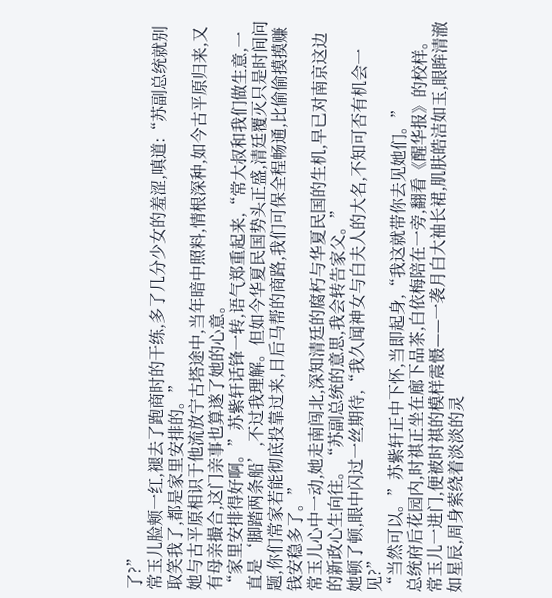了?”
常玉儿脸颊一红,褪去了跑商时的干练,多了几分少女的羞涩,嗔道:“苏副总统就别取笑我了,都是家里安排的。”
她与古平原相识于他流放宁古塔途中,当年暗中照料,情根深种,如今古平原归来,又有母亲撮合,这门亲事也算遂了她的心意。
“家里安排得好啊。”苏紫轩话锋一转,语气郑重起来,“常大叔和我们做生意,一直是‘脚踏两条船’,不过我理解。但如今华夏民国势头正盛,清廷覆灭只是时间问题,你们常家若能彻底投靠过来,日后马帮的商路,我们可保全程畅通,比偷偷摸摸赚钱安稳多了。”
常玉儿心中一动,她走南闯北,深知清廷的腐朽与华夏民国的生机,早已对南京这边的新政心生向往。“苏副总统的意思,我会转告家父。”
她顿了顿,眼中闪过一丝期待,“我久闻神女与白夫人的大名,不知可否有机会一见?”
“当然可以。”苏紫轩正中下怀,当即起身,“我这就带你去见她们。”
总统府后花园内,时祺正坐在廊下品茶,白依梅陪在一旁,翻看《醒华报》的校样。
常玉儿一进门,便被时祺的模样震慑——一袭月白大袖长裙,肌肤皓洁如玉,眼眸清澈如星辰,周身萦绕着淡淡的灵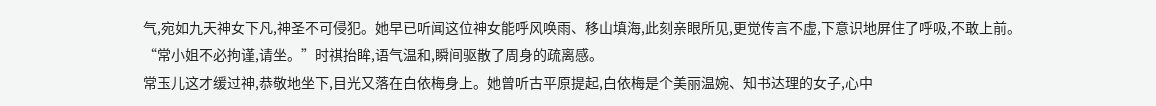气,宛如九天神女下凡,神圣不可侵犯。她早已听闻这位神女能呼风唤雨、移山填海,此刻亲眼所见,更觉传言不虚,下意识地屏住了呼吸,不敢上前。
“常小姐不必拘谨,请坐。”时祺抬眸,语气温和,瞬间驱散了周身的疏离感。
常玉儿这才缓过神,恭敬地坐下,目光又落在白依梅身上。她曾听古平原提起,白依梅是个美丽温婉、知书达理的女子,心中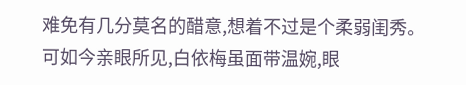难免有几分莫名的醋意,想着不过是个柔弱闺秀。
可如今亲眼所见,白依梅虽面带温婉,眼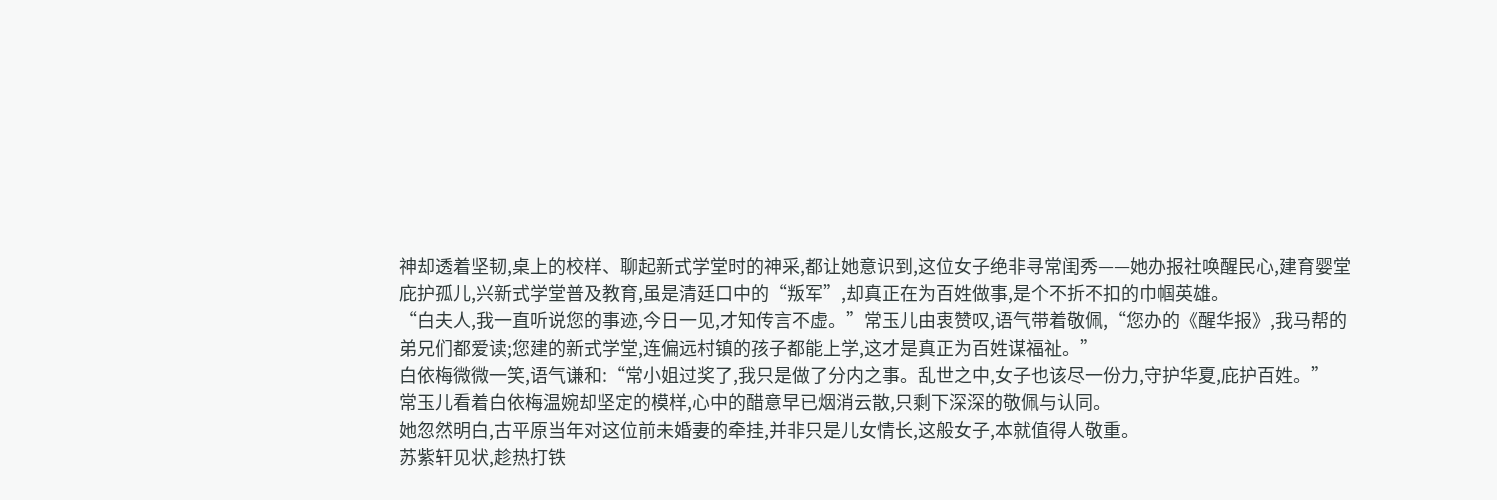神却透着坚韧,桌上的校样、聊起新式学堂时的神采,都让她意识到,这位女子绝非寻常闺秀——她办报社唤醒民心,建育婴堂庇护孤儿,兴新式学堂普及教育,虽是清廷口中的“叛军”,却真正在为百姓做事,是个不折不扣的巾帼英雄。
“白夫人,我一直听说您的事迹,今日一见,才知传言不虚。”常玉儿由衷赞叹,语气带着敬佩,“您办的《醒华报》,我马帮的弟兄们都爱读;您建的新式学堂,连偏远村镇的孩子都能上学,这才是真正为百姓谋福祉。”
白依梅微微一笑,语气谦和:“常小姐过奖了,我只是做了分内之事。乱世之中,女子也该尽一份力,守护华夏,庇护百姓。”
常玉儿看着白依梅温婉却坚定的模样,心中的醋意早已烟消云散,只剩下深深的敬佩与认同。
她忽然明白,古平原当年对这位前未婚妻的牵挂,并非只是儿女情长,这般女子,本就值得人敬重。
苏紫轩见状,趁热打铁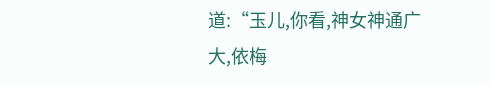道:“玉儿,你看,神女神通广大,依梅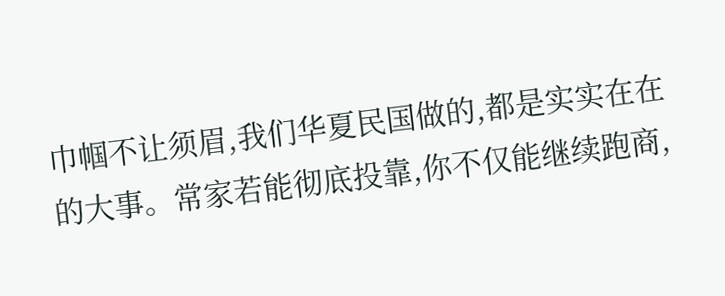巾帼不让须眉,我们华夏民国做的,都是实实在在的大事。常家若能彻底投靠,你不仅能继续跑商,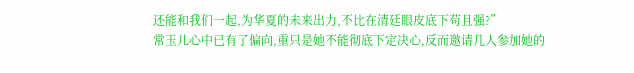还能和我们一起,为华夏的未来出力,不比在清廷眼皮底下苟且强?”
常玉儿心中已有了偏向,重只是她不能彻底下定决心,反而邀请几人参加她的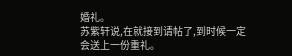婚礼。
苏紫轩说,在就接到请帖了,到时候一定会送上一份重礼。